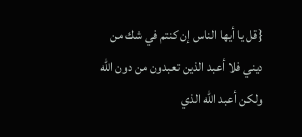{قل يا أيها الناس إن كنتم في شك من ديني فلا أعبد الذين تعبدون من دون الله ولكن أعبد الله الذي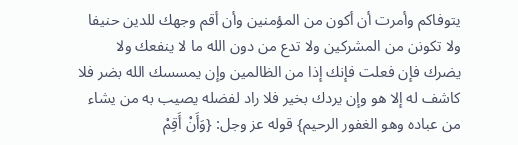يتوفاكم وأمرت أن أكون من المؤمنين وأن أقم وجهك للدين حنيفا ولا تكونن من المشركين ولا تدع من دون الله ما لا ينفعك ولا يضرك فإن فعلت فإنك إذا من الظالمين وإن يمسسك الله بضر فلا كاشف له إلا هو وإن يردك بخير فلا راد لفضله يصيب به من يشاء من عباده وهو الغفور الرحيم} قوله عز وجل: {وَأَنْ أَقِمْ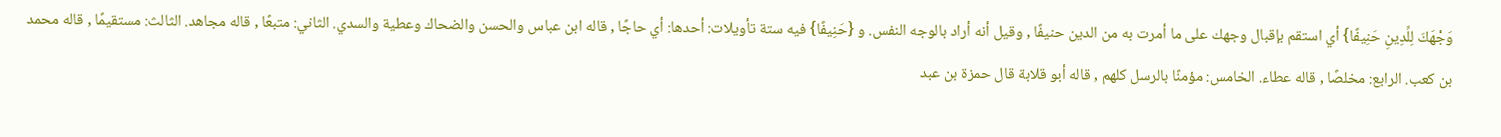وَجْهَكَ لِلِّدِينِ حَنِيفًا} أي استقم بإقبال وجهك على ما أمرت به من الدين حنيفًا , وقيل أنه أراد بالوجه النفس. و {حَنِيفًا} فيه ستة تأويلات: أحدها: أي حاجًا , قاله ابن عباس والحسن والضحاك وعطية والسدي. الثاني: متبعًا , قاله مجاهد. الثالث: مستقيمًا , قاله محمد بن كعب. الرابع: مخلصًا , قاله عطاء. الخامس: مؤمنًا بالرسل كلهم , قاله أبو قلابة قال حمزة بن عبد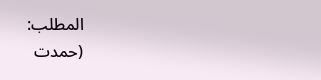المطلب:
(حمدت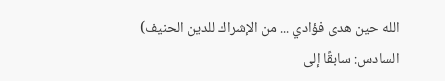الله حين هدى فؤادي ... من الإشراك للدين الحنيف)
السادس: سابقًا إلى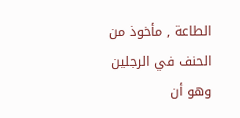الطاعة , مأخوذ من الحنف في الرجلين وهو أن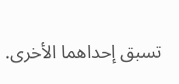تسبق إحداهما الأخرى.